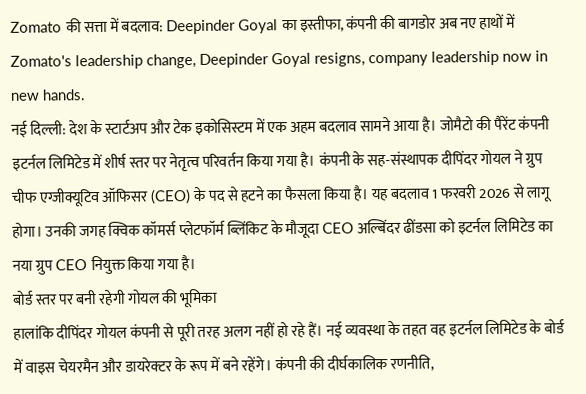Zomato की सत्ता में बदलाव: Deepinder Goyal का इस्तीफा, कंपनी की बागडोर अब नए हाथों में
Zomato's leadership change, Deepinder Goyal resigns, company leadership now in new hands.
नई दिल्ली: देश के स्टार्टअप और टेक इकोसिस्टम में एक अहम बदलाव सामने आया है। जोमैटो की पैरेंट कंपनी इटर्नल लिमिटेड में शीर्ष स्तर पर नेतृत्व परिवर्तन किया गया है। कंपनी के सह-संस्थापक दीपिंदर गोयल ने ग्रुप चीफ एग्जीक्यूटिव ऑफिसर (CEO) के पद से हटने का फैसला किया है। यह बदलाव 1 फरवरी 2026 से लागू होगा। उनकी जगह क्विक कॉमर्स प्लेटफॉर्म ब्लिंकिट के मौजूदा CEO अल्बिंदर ढींडसा को इटर्नल लिमिटेड का नया ग्रुप CEO नियुक्त किया गया है।
बोर्ड स्तर पर बनी रहेगी गोयल की भूमिका
हालांकि दीपिंदर गोयल कंपनी से पूरी तरह अलग नहीं हो रहे हैं। नई व्यवस्था के तहत वह इटर्नल लिमिटेड के बोर्ड में वाइस चेयरमैन और डायरेक्टर के रूप में बने रहेंगे। कंपनी की दीर्घकालिक रणनीति,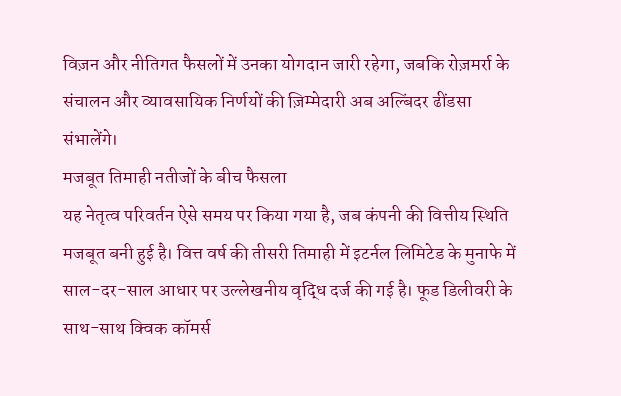विज़न और नीतिगत फैसलों में उनका योगदान जारी रहेगा, जबकि रोज़मर्रा के संचालन और व्यावसायिक निर्णयों की ज़िम्मेदारी अब अल्बिंदर ढींडसा संभालेंगे।
मजबूत तिमाही नतीजों के बीच फैसला
यह नेतृत्व परिवर्तन ऐसे समय पर किया गया है, जब कंपनी की वित्तीय स्थिति मजबूत बनी हुई है। वित्त वर्ष की तीसरी तिमाही में इटर्नल लिमिटेड के मुनाफे में साल-दर-साल आधार पर उल्लेखनीय वृद्धि दर्ज की गई है। फूड डिलीवरी के साथ-साथ क्विक कॉमर्स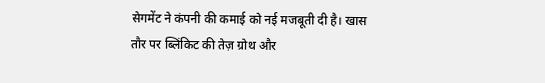सेगमेंट ने कंपनी की कमाई को नई मजबूती दी है। खास तौर पर ब्लिंकिट की तेज़ ग्रोथ और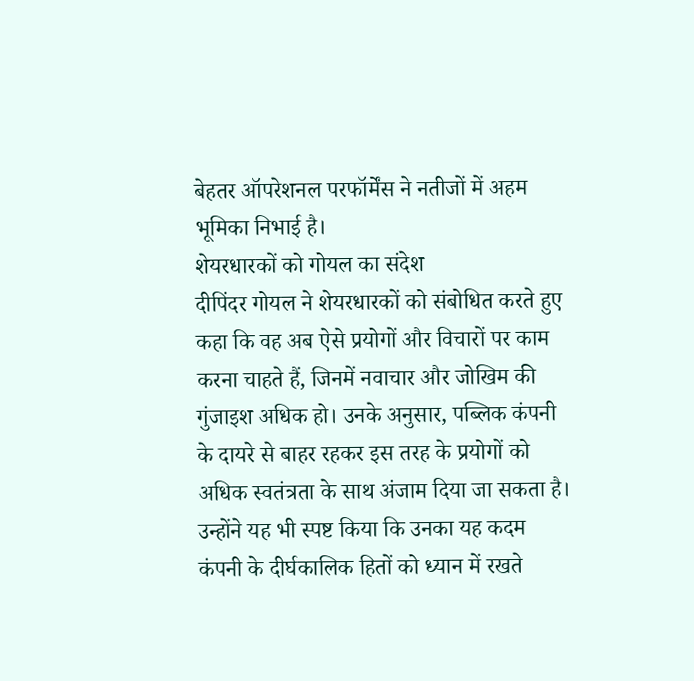बेहतर ऑपरेशनल परफॉर्मेंस ने नतीजों में अहम भूमिका निभाई है।
शेयरधारकों को गोयल का संदेश
दीपिंदर गोयल ने शेयरधारकों को संबोधित करते हुए कहा कि वह अब ऐसे प्रयोगों और विचारों पर काम करना चाहते हैं, जिनमें नवाचार और जोखिम की गुंजाइश अधिक हो। उनके अनुसार, पब्लिक कंपनी के दायरे से बाहर रहकर इस तरह के प्रयोगों को अधिक स्वतंत्रता के साथ अंजाम दिया जा सकता है। उन्होंने यह भी स्पष्ट किया कि उनका यह कदम कंपनी के दीर्घकालिक हितों को ध्यान में रखते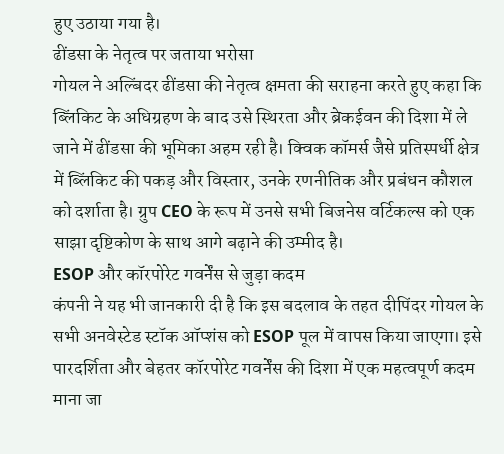हुए उठाया गया है।
ढींडसा के नेतृत्व पर जताया भरोसा
गोयल ने अल्बिंदर ढींडसा की नेतृत्व क्षमता की सराहना करते हुए कहा कि ब्लिंकिट के अधिग्रहण के बाद उसे स्थिरता और ब्रेकईवन की दिशा में ले जाने में ढींडसा की भूमिका अहम रही है। क्विक कॉमर्स जैसे प्रतिस्पर्धी क्षेत्र में ब्लिंकिट की पकड़ और विस्तार, उनके रणनीतिक और प्रबंधन कौशल को दर्शाता है। ग्रुप CEO के रूप में उनसे सभी बिजनेस वर्टिकल्स को एक साझा दृष्टिकोण के साथ आगे बढ़ाने की उम्मीद है।
ESOP और कॉरपोरेट गवर्नेंस से जुड़ा कदम
कंपनी ने यह भी जानकारी दी है कि इस बदलाव के तहत दीपिंदर गोयल के सभी अनवेस्टेड स्टॉक ऑप्शंस को ESOP पूल में वापस किया जाएगा। इसे पारदर्शिता और बेहतर कॉरपोरेट गवर्नेंस की दिशा में एक महत्वपूर्ण कदम माना जा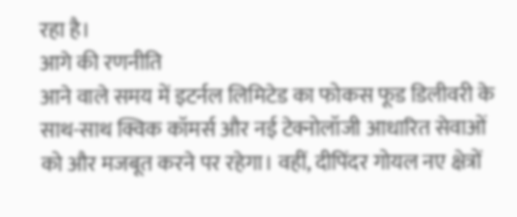रहा है।
आगे की रणनीति
आने वाले समय में इटर्नल लिमिटेड का फोकस फूड डिलीवरी के साथ-साथ क्विक कॉमर्स और नई टेक्नोलॉजी आधारित सेवाओं को और मजबूत करने पर रहेगा। वहीं, दीपिंदर गोयल नए क्षेत्रों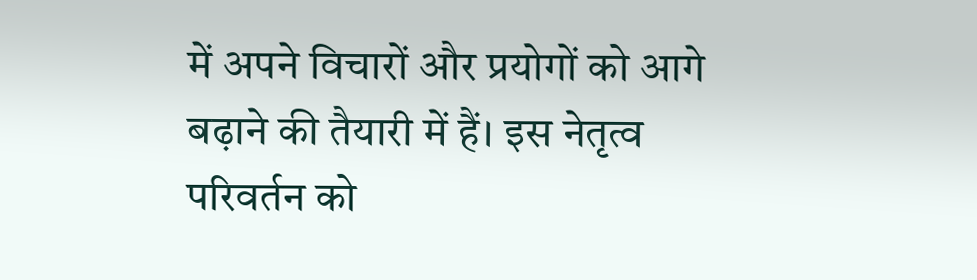में अपने विचारों और प्रयोगों को आगे बढ़ाने की तैयारी में हैं। इस नेतृत्व परिवर्तन को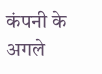कंपनी के अगले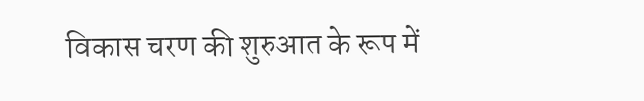विकास चरण की शुरुआत के रूप में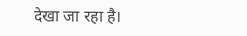देखा जा रहा है।